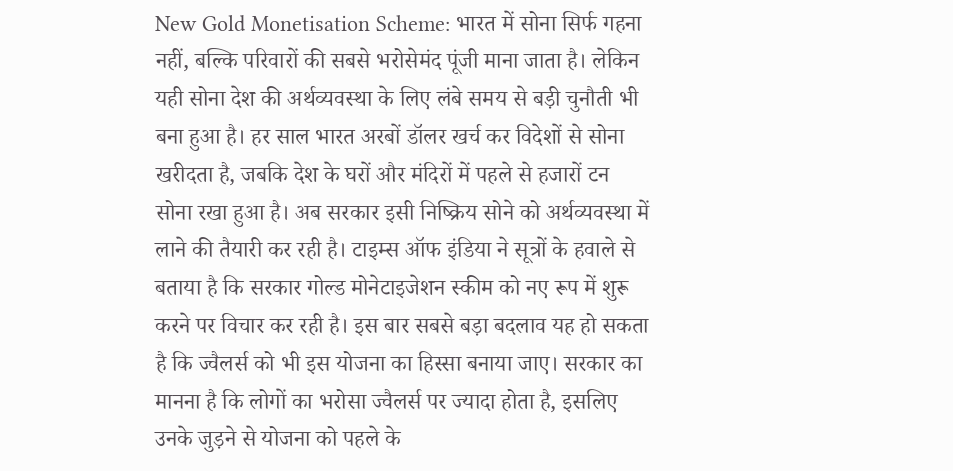New Gold Monetisation Scheme: भारत में सोना सिर्फ गहना नहीं, बल्कि परिवारों की सबसे भरोसेमंद पूंजी माना जाता है। लेकिन यही सोना देश की अर्थव्यवस्था के लिए लंबे समय से बड़ी चुनौती भी बना हुआ है। हर साल भारत अरबों डॉलर खर्च कर विदेशों से सोना खरीदता है, जबकि देश के घरों और मंदिरों में पहले से हजारों टन सोना रखा हुआ है। अब सरकार इसी निष्क्रिय सोने को अर्थव्यवस्था में लाने की तैयारी कर रही है। टाइम्स ऑफ इंडिया ने सूत्रों के हवाले से बताया है कि सरकार गोल्ड मोनेटाइजेशन स्कीम को नए रूप में शुरू करने पर विचार कर रही है। इस बार सबसे बड़ा बदलाव यह हो सकता है कि ज्वैलर्स को भी इस योजना का हिस्सा बनाया जाए। सरकार का मानना है कि लोगों का भरोसा ज्वैलर्स पर ज्यादा होता है, इसलिए उनके जुड़ने से योजना को पहले के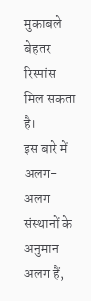मुकाबले बेहतर रिस्पांस मिल सकता है।
इस बारे में अलग-अलग संस्थानों के अनुमान अलग हैं,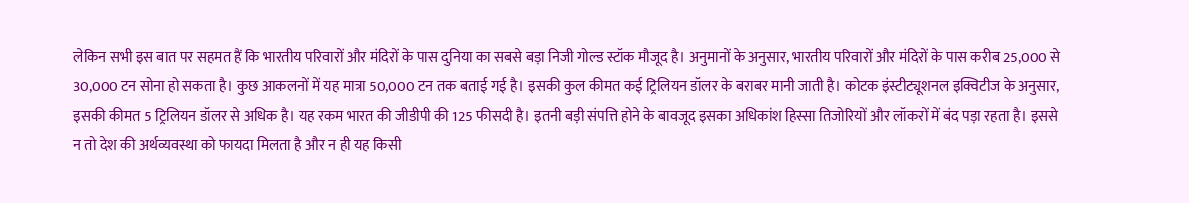लेकिन सभी इस बात पर सहमत हैं कि भारतीय परिवारों और मंदिरों के पास दुनिया का सबसे बड़ा निजी गोल्ड स्टॉक मौजूद है। अनुमानों के अनुसार, भारतीय परिवारों और मंदिरों के पास करीब 25,000 से 30,000 टन सोना हो सकता है। कुछ आकलनों में यह मात्रा 50,000 टन तक बताई गई है। इसकी कुल कीमत कई ट्रिलियन डॉलर के बराबर मानी जाती है। कोटक इंस्टीट्यूशनल इक्विटीज के अनुसार, इसकी कीमत 5 ट्रिलियन डॉलर से अधिक है। यह रकम भारत की जीडीपी की 125 फीसदी है। इतनी बड़ी संपत्ति होने के बावजूद इसका अधिकांश हिस्सा तिजोरियों और लॉकरों में बंद पड़ा रहता है। इससे न तो देश की अर्थव्यवस्था को फायदा मिलता है और न ही यह किसी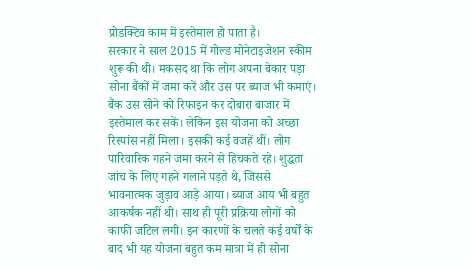प्रोडक्टिव काम में इस्तेमाल हो पाता है।
सरकार ने साल 2015 में गोल्ड मोनेटाइजेशन स्कीम शुरू की थी। मकसद था कि लोग अपना बेकार पड़ा सोना बैंकों में जमा करें और उस पर ब्याज भी कमाएं। बैंक उस सोने को रिफाइन कर दोबारा बाजार में इस्तेमाल कर सकें। लेकिन इस योजना को अच्छा रिस्पांस नहीं मिला। इसकी कई वजहें थीं। लोग पारिवारिक गहने जमा करने से हिचकते रहे। शुद्धता जांच के लिए गहने गलाने पड़ते थे, जिससे भावनात्मक जुड़ाव आड़े आया। ब्याज आय भी बहुत आकर्षक नहीं थी। साथ ही पूरी प्रक्रिया लोगों को काफी जटिल लगी। इन कारणों के चलते कई वर्षों के बाद भी यह योजना बहुत कम मात्रा में ही सोना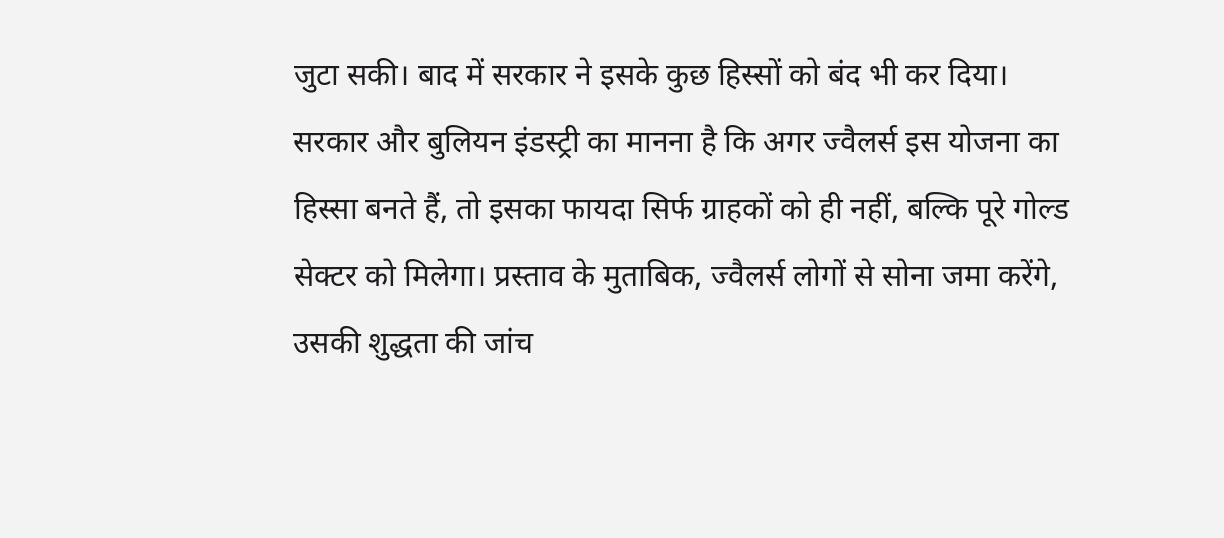जुटा सकी। बाद में सरकार ने इसके कुछ हिस्सों को बंद भी कर दिया।
सरकार और बुलियन इंडस्ट्री का मानना है कि अगर ज्वैलर्स इस योजना का हिस्सा बनते हैं, तो इसका फायदा सिर्फ ग्राहकों को ही नहीं, बल्कि पूरे गोल्ड सेक्टर को मिलेगा। प्रस्ताव के मुताबिक, ज्वैलर्स लोगों से सोना जमा करेंगे, उसकी शुद्धता की जांच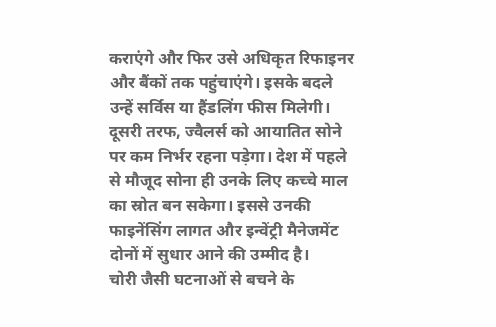कराएंगे और फिर उसे अधिकृत रिफाइनर और बैंकों तक पहुंचाएंगे। इसके बदले उन्हें सर्विस या हैंडलिंग फीस मिलेगी। दूसरी तरफ, ज्वैलर्स को आयातित सोने पर कम निर्भर रहना पड़ेगा। देश में पहले से मौजूद सोना ही उनके लिए कच्चे माल का स्रोत बन सकेगा। इससे उनकी फाइनेंसिंग लागत और इन्वेंट्री मैनेजमेंट दोनों में सुधार आने की उम्मीद है।
चोरी जैसी घटनाओं से बचने के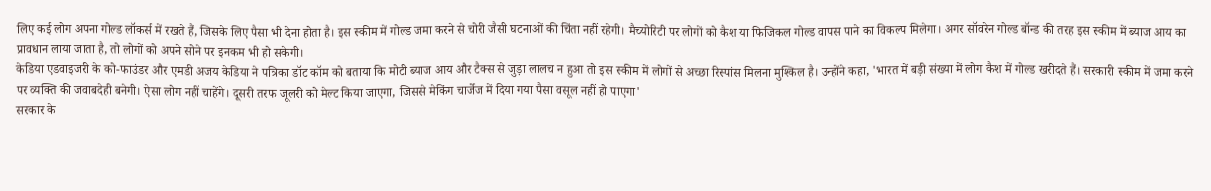लिए कई लोग अपना गोल्ड लॉकर्स में रखते हैं, जिसके लिए पैसा भी देना होता है। इस स्कीम में गोल्ड जमा करने से चोरी जैसी घटनाओं की चिंता नहीं रहेगी। मैच्योरिटी पर लोगों को कैश या फिजिकल गोल्ड वापस पाने का विकल्प मिलेगा। अगर सॉवरेन गोल्ड बॉन्ड की तरह इस स्कीम में ब्याज आय का प्रावधान लाया जाता है, तो लोगों को अपने सोने पर इनकम भी हो सकेगी।
केडिया एडवाइजरी के को-फाउंडर और एमडी अजय केडिया ने पत्रिका डॉट कॉम को बताया कि मोटी ब्याज आय और टैक्स से जुड़ा लालच न हुआ तो इस स्कीम में लोगों से अच्छा रिस्पांस मिलना मुश्किल है। उन्होंने कहा, 'भारत में बड़ी संख्या में लोग कैश में गोल्ड खरीदते हैं। सरकारी स्कीम में जमा करने पर व्यक्ति की जवाबदेही बनेगी। ऐसा लोग नहीं चाहेंगे। दूसरी तरफ जूलरी को मेल्ट किया जाएगा, जिससे मेकिंग चार्जेज में दिया गया पैसा वसूल नहीं हो पाएगा'
सरकार के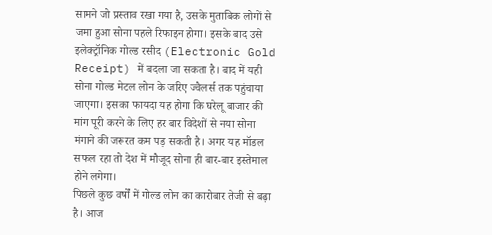सामने जो प्रस्ताव रखा गया है, उसके मुताबिक लोगों से जमा हुआ सोना पहले रिफाइन होगा। इसके बाद उसे इलेक्ट्रॉनिक गोल्ड रसीद (Electronic Gold Receipt) में बदला जा सकता है। बाद में यही सोना गोल्ड मेटल लोन के जरिए ज्वैलर्स तक पहुंचाया जाएगा। इसका फायदा यह होगा कि घरेलू बाजार की मांग पूरी करने के लिए हर बार विदेशों से नया सोना मंगाने की जरूरत कम पड़ सकती है। अगर यह मॉडल सफल रहा तो देश में मौजूद सोना ही बार-बार इस्तेमाल होने लगेगा।
पिछले कुछ वर्षों में गोल्ड लोन का कारोबार तेजी से बढ़ा है। आज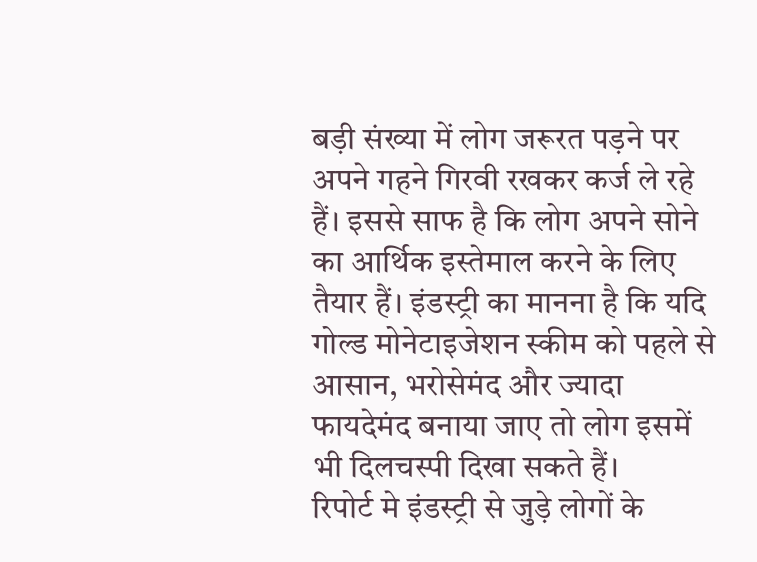बड़ी संख्या में लोग जरूरत पड़ने पर अपने गहने गिरवी रखकर कर्ज ले रहे हैं। इससे साफ है कि लोग अपने सोने का आर्थिक इस्तेमाल करने के लिए तैयार हैं। इंडस्ट्री का मानना है कि यदि गोल्ड मोनेटाइजेशन स्कीम को पहले से आसान, भरोसेमंद और ज्यादा फायदेमंद बनाया जाए तो लोग इसमें भी दिलचस्पी दिखा सकते हैं।
रिपोर्ट मे इंडस्ट्री से जुड़े लोगों के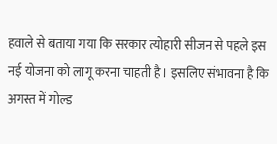हवाले से बताया गया कि सरकार त्योहारी सीजन से पहले इस नई योजना को लागू करना चाहती है। इसलिए संभावना है कि अगस्त में गोल्ड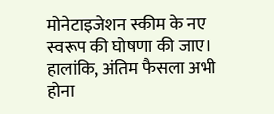मोनेटाइजेशन स्कीम के नए स्वरूप की घोषणा की जाए। हालांकि, अंतिम फैसला अभी होना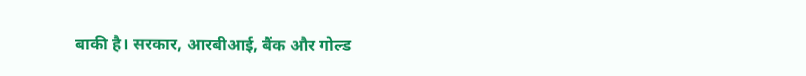बाकी है। सरकार, आरबीआई, बैंक और गोल्ड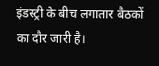इंडस्ट्री के बीच लगातार बैठकों का दौर जारी है।